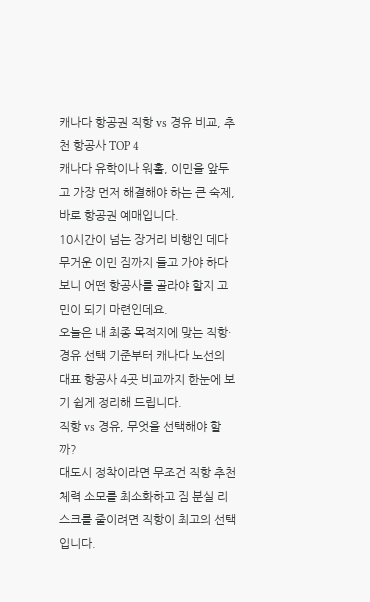캐나다 항공권 직항 vs 경유 비교, 추천 항공사 TOP 4
캐나다 유학이나 워홀, 이민을 앞두고 가장 먼저 해결해야 하는 큰 숙제, 바로 항공권 예매입니다.
10시간이 넘는 장거리 비행인 데다 무거운 이민 짐까지 들고 가야 하다 보니 어떤 항공사를 골라야 할지 고민이 되기 마련인데요.
오늘은 내 최종 목적지에 맞는 직항·경유 선택 기준부터 캐나다 노선의 대표 항공사 4곳 비교까지 한눈에 보기 쉽게 정리해 드립니다.
직항 vs 경유, 무엇을 선택해야 할까?
대도시 정착이라면 무조건 직항 추천
체력 소모를 최소화하고 짐 분실 리스크를 줄이려면 직항이 최고의 선택입니다.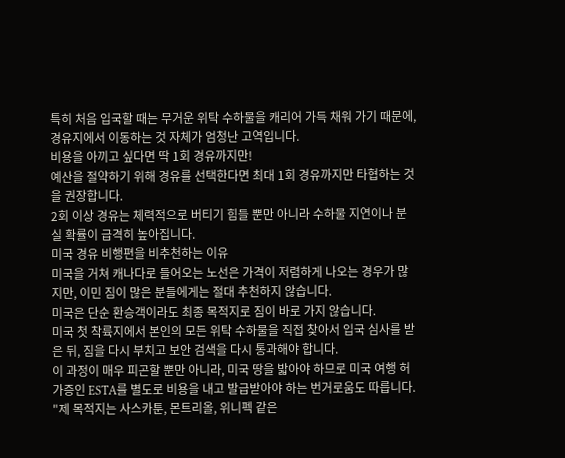특히 처음 입국할 때는 무거운 위탁 수하물을 캐리어 가득 채워 가기 때문에, 경유지에서 이동하는 것 자체가 엄청난 고역입니다.
비용을 아끼고 싶다면 딱 1회 경유까지만!
예산을 절약하기 위해 경유를 선택한다면 최대 1회 경유까지만 타협하는 것을 권장합니다.
2회 이상 경유는 체력적으로 버티기 힘들 뿐만 아니라 수하물 지연이나 분실 확률이 급격히 높아집니다.
미국 경유 비행편을 비추천하는 이유
미국을 거쳐 캐나다로 들어오는 노선은 가격이 저렴하게 나오는 경우가 많지만, 이민 짐이 많은 분들에게는 절대 추천하지 않습니다.
미국은 단순 환승객이라도 최종 목적지로 짐이 바로 가지 않습니다.
미국 첫 착륙지에서 본인의 모든 위탁 수하물을 직접 찾아서 입국 심사를 받은 뒤, 짐을 다시 부치고 보안 검색을 다시 통과해야 합니다.
이 과정이 매우 피곤할 뿐만 아니라, 미국 땅을 밟아야 하므로 미국 여행 허가증인 ESTA를 별도로 비용을 내고 발급받아야 하는 번거로움도 따릅니다.
"제 목적지는 사스카툰, 몬트리올, 위니펙 같은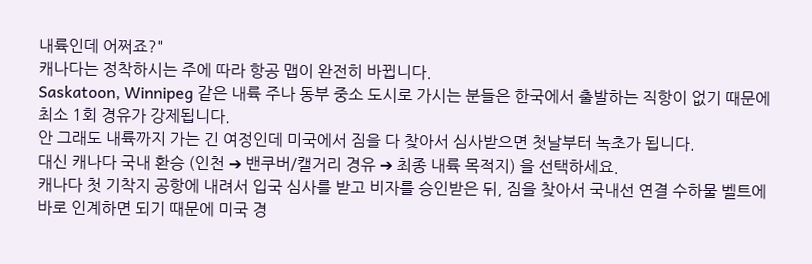내륙인데 어쩌죠?"
캐나다는 정착하시는 주에 따라 항공 맵이 완전히 바뀝니다.
Saskatoon, Winnipeg 같은 내륙 주나 동부 중소 도시로 가시는 분들은 한국에서 출발하는 직항이 없기 때문에 최소 1회 경유가 강제됩니다.
안 그래도 내륙까지 가는 긴 여정인데 미국에서 짐을 다 찾아서 심사받으면 첫날부터 녹초가 됩니다.
대신 캐나다 국내 환승 (인천 ➔ 밴쿠버/캘거리 경유 ➔ 최종 내륙 목적지) 을 선택하세요.
캐나다 첫 기착지 공항에 내려서 입국 심사를 받고 비자를 승인받은 뒤, 짐을 찾아서 국내선 연결 수하물 벨트에
바로 인계하면 되기 때문에 미국 경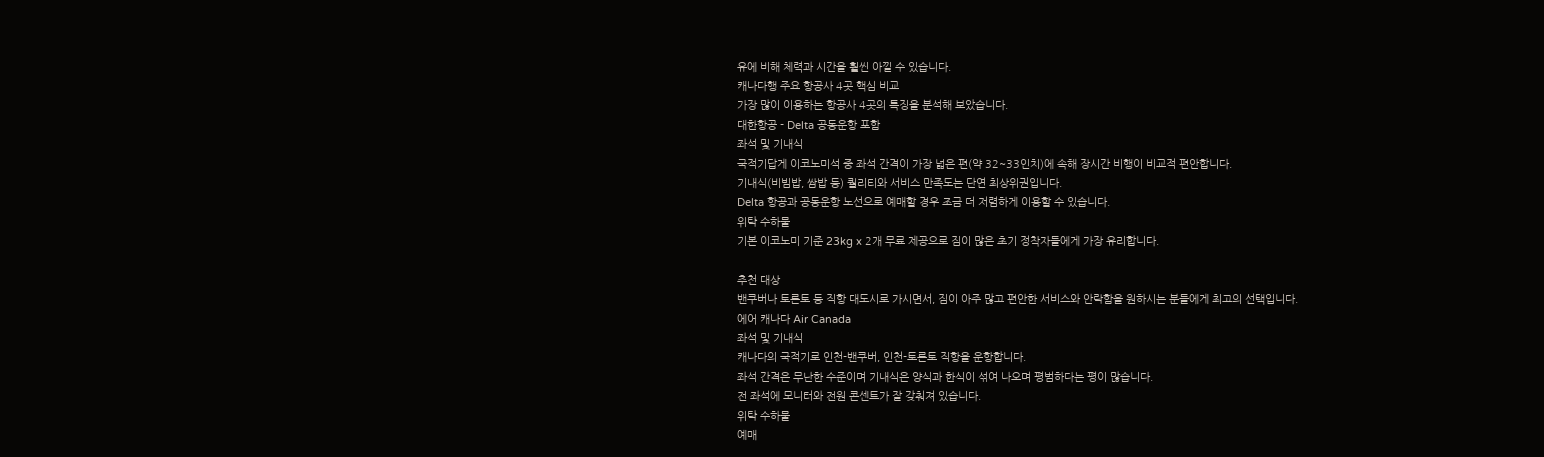유에 비해 체력과 시간을 훨씬 아낄 수 있습니다.
캐나다행 주요 항공사 4곳 핵심 비교
가장 많이 이용하는 항공사 4곳의 특징을 분석해 보았습니다.
대한항공 - Delta 공동운항 포함
좌석 및 기내식
국적기답게 이코노미석 중 좌석 간격이 가장 넓은 편(약 32~33인치)에 속해 장시간 비행이 비교적 편안합니다.
기내식(비빔밥, 쌈밥 등) 퀄리티와 서비스 만족도는 단연 최상위권입니다.
Delta 항공과 공동운항 노선으로 예매할 경우 조금 더 저렴하게 이용할 수 있습니다.
위탁 수하물
기본 이코노미 기준 23kg x 2개 무료 제공으로 짐이 많은 초기 정착자들에게 가장 유리합니다.

추천 대상
밴쿠버나 토론토 등 직항 대도시로 가시면서, 짐이 아주 많고 편안한 서비스와 안락함을 원하시는 분들에게 최고의 선택입니다.
에어 캐나다 Air Canada
좌석 및 기내식
캐나다의 국적기로 인천-밴쿠버, 인천-토론토 직항을 운항합니다.
좌석 간격은 무난한 수준이며 기내식은 양식과 한식이 섞여 나오며 평범하다는 평이 많습니다.
전 좌석에 모니터와 전원 콘센트가 잘 갖춰져 있습니다.
위탁 수하물
예매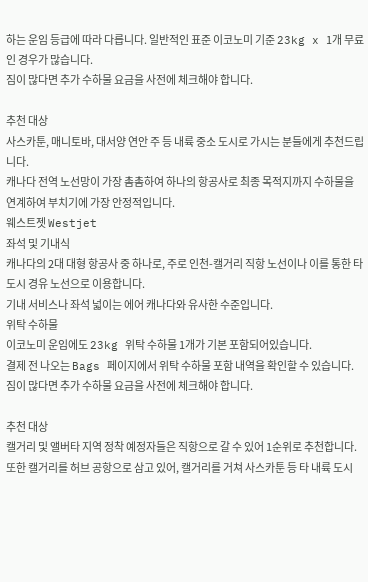하는 운임 등급에 따라 다릅니다. 일반적인 표준 이코노미 기준 23kg x 1개 무료인 경우가 많습니다.
짐이 많다면 추가 수하물 요금을 사전에 체크해야 합니다.

추천 대상
사스카툰, 매니토바, 대서양 연안 주 등 내륙 중소 도시로 가시는 분들에게 추천드립니다.
캐나다 전역 노선망이 가장 촘촘하여 하나의 항공사로 최종 목적지까지 수하물을 연계하여 부치기에 가장 안정적입니다.
웨스트젯 Westjet
좌석 및 기내식
캐나다의 2대 대형 항공사 중 하나로, 주로 인천-캘거리 직항 노선이나 이를 통한 타 도시 경유 노선으로 이용합니다.
기내 서비스나 좌석 넓이는 에어 캐나다와 유사한 수준입니다.
위탁 수하물
이코노미 운임에도 23kg 위탁 수하물 1개가 기본 포함되어있습니다.
결제 전 나오는 Bags 페이지에서 위탁 수하물 포함 내역을 확인할 수 있습니다.
짐이 많다면 추가 수하물 요금을 사전에 체크해야 합니다.

추천 대상
캘거리 및 앨버타 지역 정착 예정자들은 직항으로 갈 수 있어 1순위로 추천합니다.
또한 캘거리를 허브 공항으로 삼고 있어, 캘거리를 거쳐 사스카툰 등 타 내륙 도시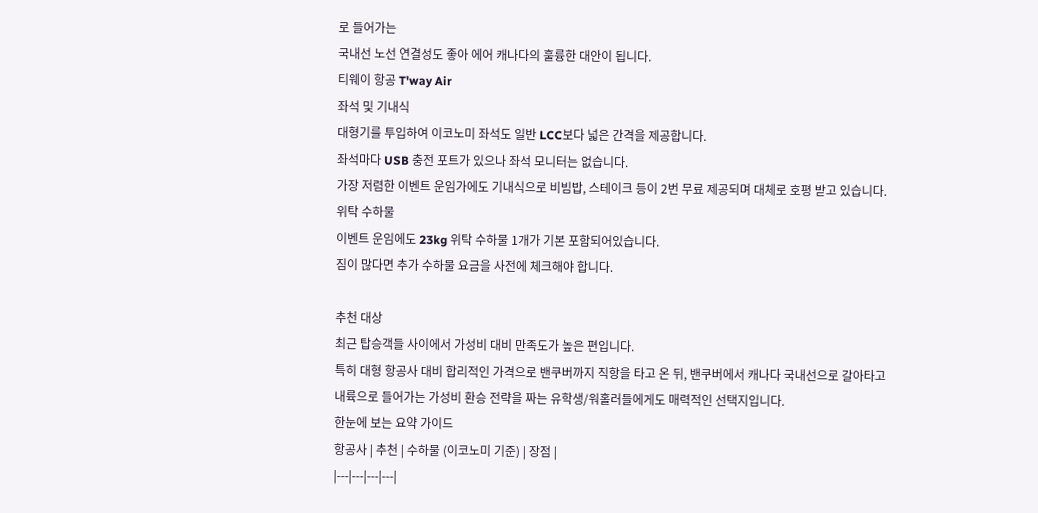로 들어가는
국내선 노선 연결성도 좋아 에어 캐나다의 훌륭한 대안이 됩니다.
티웨이 항공 T'way Air
좌석 및 기내식
대형기를 투입하여 이코노미 좌석도 일반 LCC보다 넓은 간격을 제공합니다.
좌석마다 USB 충전 포트가 있으나 좌석 모니터는 없습니다.
가장 저렴한 이벤트 운임가에도 기내식으로 비빔밥, 스테이크 등이 2번 무료 제공되며 대체로 호평 받고 있습니다.
위탁 수하물
이벤트 운임에도 23kg 위탁 수하물 1개가 기본 포함되어있습니다.
짐이 많다면 추가 수하물 요금을 사전에 체크해야 합니다.

추천 대상
최근 탑승객들 사이에서 가성비 대비 만족도가 높은 편입니다.
특히 대형 항공사 대비 합리적인 가격으로 밴쿠버까지 직항을 타고 온 뒤, 밴쿠버에서 캐나다 국내선으로 갈아타고
내륙으로 들어가는 가성비 환승 전략을 짜는 유학생/워홀러들에게도 매력적인 선택지입니다.
한눈에 보는 요약 가이드
항공사 | 추천 | 수하물 (이코노미 기준) | 장점 |
|---|---|---|---|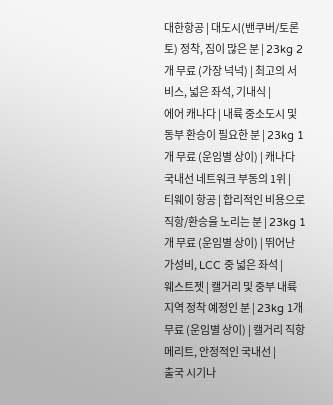대한항공 | 대도시(밴쿠버/토론토) 정착, 짐이 많은 분 | 23kg 2개 무료 (가장 넉넉) | 최고의 서비스, 넓은 좌석, 기내식 |
에어 캐나다 | 내륙 중소도시 및 동부 환승이 필요한 분 | 23kg 1개 무료 (운임별 상이) | 캐나다 국내선 네트워크 부동의 1위 |
티웨이 항공 | 합리적인 비용으로 직항/환승을 노리는 분 | 23kg 1개 무료 (운임별 상이) | 뛰어난 가성비, LCC 중 넓은 좌석 |
웨스트젯 | 캘거리 및 중부 내륙 지역 정착 예정인 분 | 23kg 1개 무료 (운임별 상이) | 캘거리 직항 메리트, 안정적인 국내선 |
출국 시기나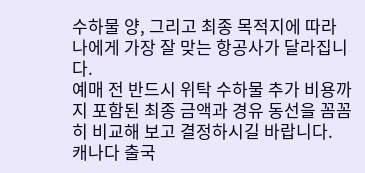수하물 양, 그리고 최종 목적지에 따라 나에게 가장 잘 맞는 항공사가 달라집니다.
예매 전 반드시 위탁 수하물 추가 비용까지 포함된 최종 금액과 경유 동선을 꼼꼼히 비교해 보고 결정하시길 바랍니다.
캐나다 출국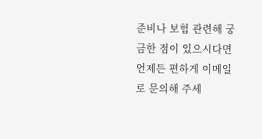준비나 보험 관련해 궁금한 점이 있으시다면 언제든 편하게 이메일로 문의해 주세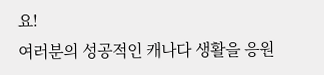요!
여러분의 성공적인 캐나다 생활을 응원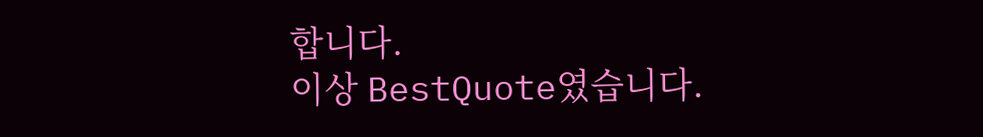합니다.
이상 BestQuote였습니다.